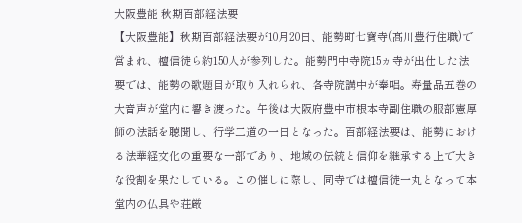大阪豊能 秋期百部経法要
【大阪豊能】秋期百部経法要が10月20日、能勢町七寶寺(髙川豊行住職)で営まれ、檀信徒ら約150人が参列した。能勢門中寺院15ヵ寺が出仕した法要では、能勢の歌題目が取り入れられ、各寺院講中が奉唱。寿量品五巻の大音声が堂内に響き渡った。午後は大阪府豊中市根本寺副住職の服部憲厚師の法話を聴聞し、行学二道の一日となった。百部経法要は、能勢における法華経文化の重要な一部であり、地域の伝統と信仰を継承する上で大きな役割を果たしている。この催しに際し、同寺では檀信徒一丸となって本堂内の仏具や荘厳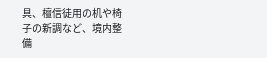具、檀信徒用の机や椅子の新調など、境内整備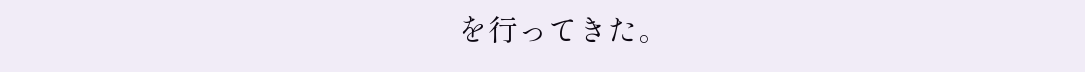を行ってきた。